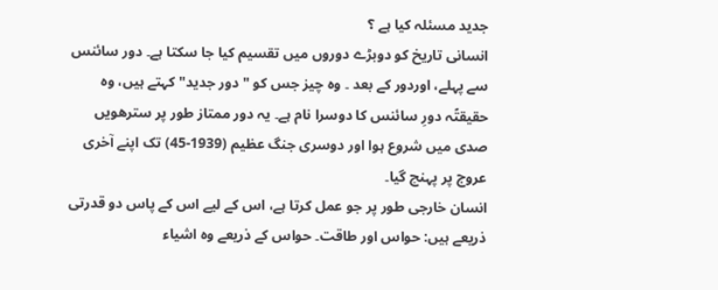جدید مسئلہ کیا ہے ؟
انسانی تاریخ کو دوبڑے دوروں میں تقسیم کیا جا سکتا ہے۔ دور سائنس سے پہلے، اوردور کے بعد ۔ وہ چیز جس کو " دور جدید" کہتے ہیں، وہ حقیقتًہ دورِ سائنس کا دوسرا نام ہے۔ یہ دور ممتاز طور پر سترھویں صدی میں شروع ہوا اور دوسری جنگ عظیم (1939-45) تک اپنے آخری عروج پر پہنچ گیا۔
انسان خارجی طور پر جو عمل کرتا ہے، اس کے لیے اس کے پاس دو قدرتی ذریعے ہیں: حواس اور طاقت۔ حواس کے ذریعے وہ اشیاء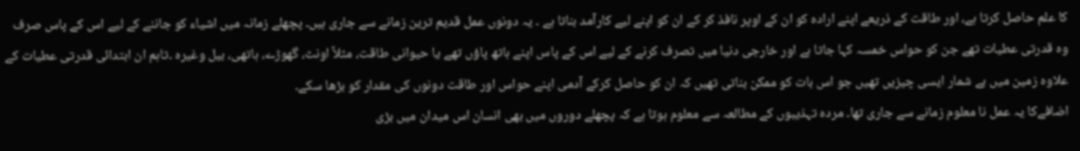کا علم حاصل کرتا ہے، اور طاقت کے ذریعے اپنے ارادہ کو ان کے اوپر نافذ کر کے ان کو اپنے لیے کارآمد بناتا ہے ۔ یہ دونوں عمل قدیم ترین زمانے سے جاری ہیں۔ پچھلے زمانہ میں اشیاء کو جاننے کے لیے اس کے پاس صرف وہ قدرتی عطیات تھے جن کو حواس خمسہ کہا جاتا ہے اور خارجی دنیا میں تصرف کرنے کے لیے اس کے پاس اپنے ہاتھ پاؤں تھے یا حیوانی طاقت، مثلاً اونٹ، گھوڑے، ہاتھی، بیل وغیرہ ۔تاہم ان ابتدائی قدرتی عطیات کے علاوہ زمین میں بے شمار ایسی چیزیں تھیں جو اس بات کو ممکن بناتی تھیں کہ ان کو حاصل کرکے آدمی اپنے حواس اور طاقت دونوں کی مقدار کو بڑھا سکے۔
اضافےکا یہ عمل نا معلوم زمانے سے جاری تھا۔ مردہ تہذیبوں کے مطالعہ سے معلوم ہوتا ہے کہ پچھلے دوروں میں بھی انسان اس میدان میں بڑی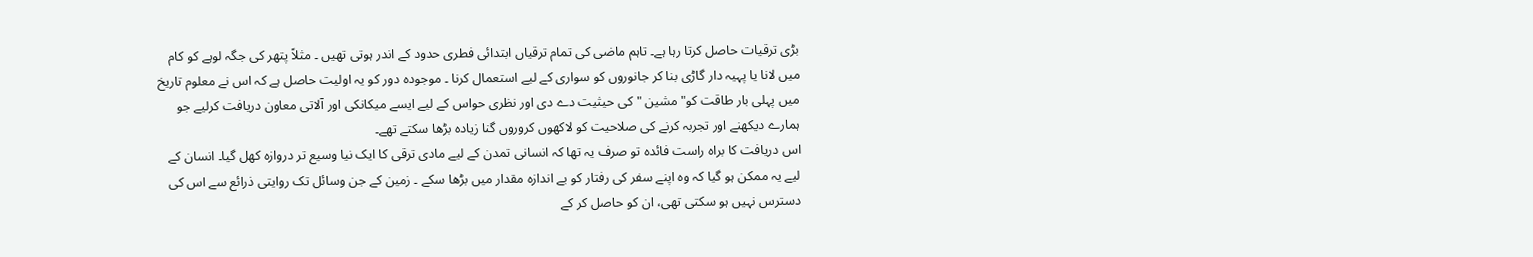بڑی ترقیات حاصل کرتا رہا ہے۔ تاہم ماضی کی تمام ترقیاں ابتدائی فطری حدود کے اندر ہوتی تھیں ۔ مثلاً پتھر کی جگہ لوہے کو کام میں لانا یا پہیہ دار گاڑی بنا کر جانوروں کو سواری کے لیے استعمال کرنا ۔ موجودہ دور کو یہ اولیت حاصل ہے کہ اس نے معلوم تاریخ میں پہلی بار طاقت کو" مشین "کی حیثیت دے دی اور نظری حواس کے لیے ایسے میکانکی اور آلاتی معاون دریافت کرلیے جو ہمارے دیکھنے اور تجربہ کرنے کی صلاحیت کو لاکھوں کروروں گنا زیادہ بڑھا سکتے تھے۔
اس دریافت کا براہ راست فائدہ تو صرف یہ تھا کہ انسانی تمدن کے لیے مادی ترقی کا ایک نیا وسیع تر دروازہ کھل گیا۔ انسان کے لیے یہ ممکن ہو گیا کہ وہ اپنے سفر کی رفتار کو بے اندازہ مقدار میں بڑھا سکے ۔ زمین کے جن وسائل تک روایتی ذرائع سے اس کی دسترس نہیں ہو سکتی تھی، ان کو حاصل کر کے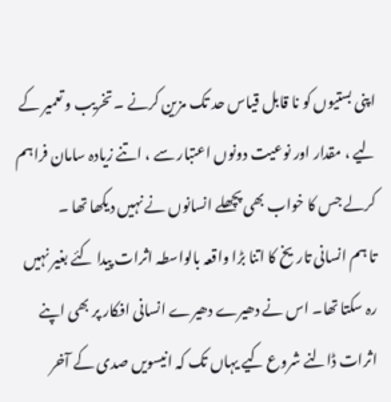اپنی بستیوں کو نا قابل قیاس حد تک مزین کرنے ۔ تخریب و تعمیر کے لیے ، مقدار اور نوعیت دونوں اعتبار سے ، اتنے زیادہ سامان فراہم کرلے جس کا خواب بھی پچھلے انسانوں نے نہیں دیکھا تھا ۔
تا ہم انسانی تاریخ کا اتنا بڑا واقعہ بالواسطہ اثرات پیدا کئے بغیر نہیں رہ سکتا تھا۔ اس نے دھیرے دھیرے انسانی افکار پر بھی اپنے اثرات ڈالنے شروع کیے یہاں تک کہ انیسویں صدی کے آخر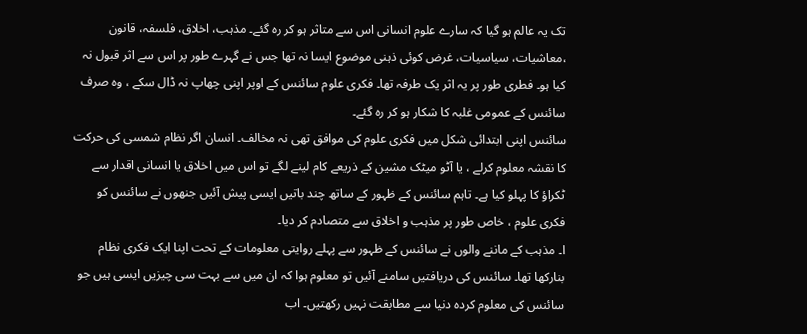تک یہ عالم ہو گیا کہ سارے علوم انسانی اس سے متاثر ہو کر رہ گئے۔ مذہب، اخلاق، فلسفہ، قانون ،معاشیات، سیاسیات، غرض کوئی ذہنی موضوع ایسا نہ تھا جس نے گہرے طور پر اس سے اثر قبول نہ کیا ہو۔ فطری طور پر یہ اثر یک طرفہ تھا۔ فکری علوم سائنس کے اوپر اپنی چھاپ نہ ڈال سکے ، وہ صرف سائنس کے عمومی غلبہ کا شکار ہو کر رہ گئے۔
سائنس اپنی ابتدائی شکل میں فکری علوم کی موافق تھی نہ مخالف۔ انسان اگر نظام شمسی کی حرکت کا نقشہ معلوم کرلے ، یا آٹو میٹک مشین کے ذریعے کام لینے لگے تو اس میں اخلاق یا انسانی اقدار سے ٹکراؤ کا پہلو کیا ہے۔ تاہم سائنس کے ظہور کے ساتھ چند باتیں ایسی پیش آئیں جنھوں نے سائنس کو فکری علوم ، خاص طور پر مذہب و اخلاق سے متصادم کر دیا۔
ا۔ مذہب کے ماننے والوں نے سائنس کے ظہور سے پہلے روایتی معلومات کے تحت اپنا ایک فکری نظام بنارکھا تھا۔ سائنس کی دریافتیں سامنے آئیں تو معلوم ہوا کہ ان میں سے بہت سی چیزیں ایسی ہیں جو سائنس کی معلوم کردہ دنیا سے مطابقت نہیں رکھتیں۔ اب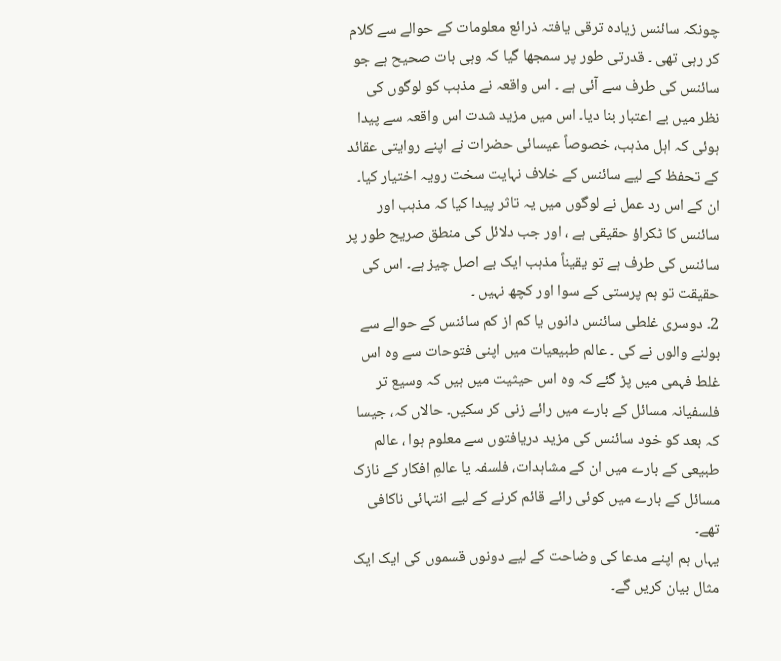چونکہ سائنس زیادہ ترقی یافتہ ذرائع معلومات کے حوالے سے کلام کر رہی تھی ۔ قدرتی طور پر سمجھا گیا کہ وہی بات صحیح ہے جو سائنس کی طرف سے آئی ہے ۔ اس واقعہ نے مذہب کو لوگوں کی نظر میں بے اعتبار بنا دیا۔ اس میں مزید شدت اس واقعہ سے پیدا ہوئی کہ اہل مذہب، خصوصاً عیسائی حضرات نے اپنے روایتی عقائد کے تحفظ کے لیے سائنس کے خلاف نہایت سخت رویہ اختیار کیا۔ ان کے اس رد عمل نے لوگوں میں یہ تاثر پیدا کیا کہ مذہب اور سائنس کا ٹکراؤ حقیقی ہے ، اور جب دلائل کی منطق صریح طور پر سائنس کی طرف ہے تو یقیناً مذہب ایک بے اصل چیز ہے۔ اس کی حقیقت تو ہم پرستی کے سوا اور کچھ نہیں ۔
2۔ دوسری غلطی سائنس دانوں یا کم از کم سائنس کے حوالے سے بولنے والوں نے کی ۔ عالم طبیعیات میں اپنی فتوحات سے وہ اس غلط فہمی میں پڑ گئے کہ وہ اس حیثیت میں ہیں کہ وسیع تر فلسفیانہ مسائل کے بارے میں رائے زنی کر سکیں۔ حالاں کہ، جیسا کہ بعد کو خود سائنس کی مزید دریافتوں سے معلوم ہوا ، عالم طبیعی کے بارے میں ان کے مشاہدات، فلسفہ یا عالمِ افکار کے نازک مسائل کے بارے میں کوئی رائے قائم کرنے کے لیے انتہائی ناکافی تھے۔
یہاں ہم اپنے مدعا کی وضاحت کے لیے دونوں قسموں کی ایک ایک مثال بیان کریں گے۔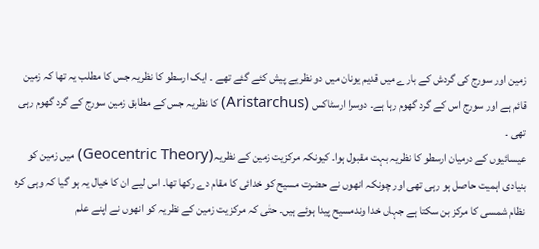زمین اور سورج کی گردش کے بارے میں قدیم یونان میں دو نظریے پیش کئے گئے تھے ۔ ایک ارسطو کا نظریہ جس کا مطلب یہ تھا کہ زمین قائم ہے اور سورج اس کے گرد گھوم رہا ہے۔ دوسرا ارسٹاکس (Aristarchus) کا نظریہ جس کے مطابق زمین سورج کے گرد گھوم رہی تھی ۔
عیسائیوں کے درمیان ارسطو کا نظریہ بہت مقبول ہوا۔ کیونکہ مرکزیت زمین کے نظریہ(Geocentric Theory) میں زمین کو بنیادی اہمیت حاصل ہو رہی تھی اور چونکہ انھوں نے حضرت مسیح کو خدائی کا مقام دے رکھا تھا۔ اس لیے ان کا خیال یہ ہو گیا کہ وہی کرہ نظام شمسی کا مرکز بن سکتا ہے جہاں خدا وندمسیح پیدا ہوئے ہیں۔ حتٰی کہ مرکز یت زمین کے نظریہ کو انھوں نے اپنے علم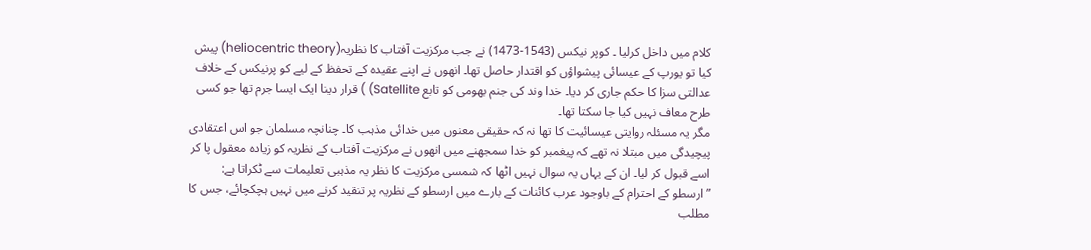کلام میں داخل کرلیا ۔ کوپر نیکس (1543-1473) نے جب مرکزیت آفتاب کا نظریہ(heliocentric theory) پیش کیا تو یورپ کے عیسائی پیشواؤں کو اقتدار حاصل تھا۔ انھوں نے اپنے عقیدہ کے تحفظ کے لیے کو پرنیکس کے خلاف عدالتی سزا کا حکم جاری کر دیا۔ خدا وند کی جنم بھومی کو تابع Satellite) ) قرار دینا ایک ایسا جرم تھا جو کسی طرح معاف نہیں کیا جا سکتا تھا۔
مگر یہ مسئلہ روایتی عیسائیت کا تھا نہ کہ حقیقی معنوں میں خدائی مذہب کا۔ چنانچہ مسلمان جو اس اعتقادی پیچیدگی میں مبتلا نہ تھے کہ پیغمبر کو خدا سمجھنے میں انھوں نے مرکزیت آفتاب کے نظریہ کو زیادہ معقول پا کر اسے قبول کر لیا۔ ان کے یہاں یہ سوال نہیں اٹھا کہ شمسی مرکزیت کا نظر یہ مذہبی تعلیمات سے ٹکراتا ہے:
” ارسطو کے احترام کے باوجود عرب کائنات کے بارے میں ارسطو کے نظریہ پر تنقید کرنے میں نہیں ہچکچائے، جس کا مطلب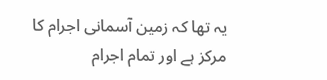یہ تھا کہ زمین آسمانی اجرام کا مرکز ہے اور تمام اجرام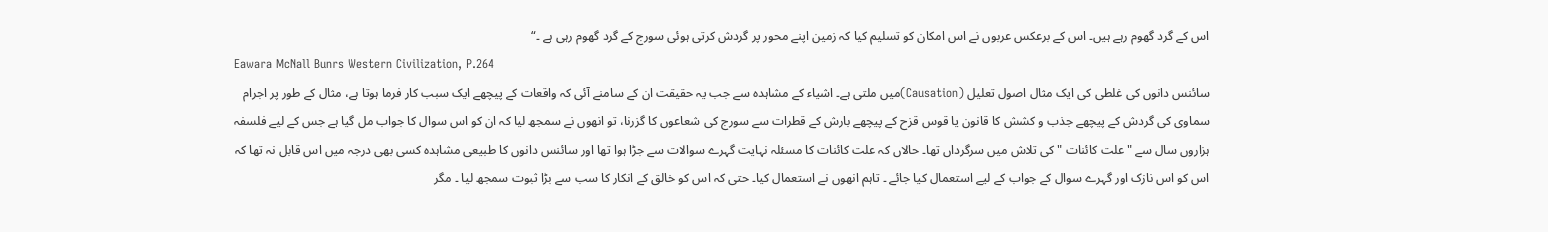اس کے گرد گھوم رہے ہیں۔ اس کے برعکس عربوں نے اس امکان کو تسلیم کیا کہ زمین اپنے محور پر گردش کرتی ہوئی سورج کے گرد گھوم رہی ہے ۔“
Eawara McNall Bunrs Western Civilization, P.264
سائنس دانوں کی غلطی کی ایک مثال اصول تعلیل (Causation)میں ملتی ہے۔ اشیاء کے مشاہدہ سے جب یہ حقیقت ان کے سامنے آئی کہ واقعات کے پیچھے ایک سبب کار فرما ہوتا ہے، مثال کے طور پر اجرام سماوی کی گردش کے پیچھے جذب و کشش کا قانون یا قوس قزح کے پیچھے بارش کے قطرات سے سورج کی شعاعوں کا گزرنا، تو انھوں نے سمجھ لیا کہ ان کو اس سوال کا جواب مل گیا ہے جس کے لیے فلسفہ ہزاروں سال سے "علت کائنات " کی تلاش میں سرگرداں تھا۔ حالاں کہ علت کائنات کا مسئلہ نہایت گہرے سوالات سے جڑا ہوا تھا اور سائنس دانوں کا طبیعی مشاہدہ کسی بھی درجہ میں اس قابل نہ تھا کہ اس کو اس نازک اور گہرے سوال کے جواب کے لیے استعمال کیا جائے ۔ تاہم انھوں نے استعمال کیا۔ حتی کہ اس کو خالق کے انکار کا سب سے بڑا ثبوت سمجھ لیا ۔ مگر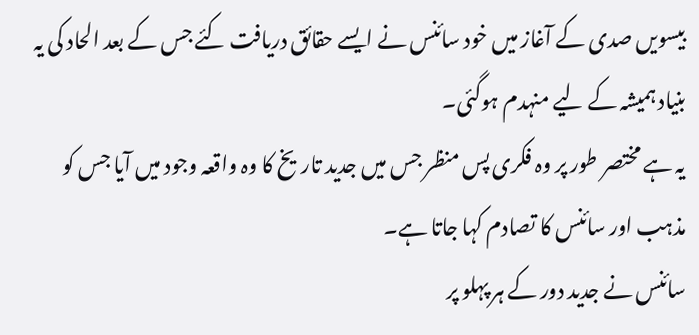بیسویں صدی کے آغاز میں خود سائنس نے ایسے حقائق دریافت کئے جس کے بعد الحاد کی یہ بنیاد ہمیشہ کے لیے منہدم ہوگئی۔
یہ ہے مختصر طور پر وہ فکری پس منظر جس میں جدید تاریخ کا وہ واقعہ وجود میں آیا جس کو مذہب اور سائنس کا تصادم کہا جاتا ہے۔
سائنس نے جدید دور کے ہر پہلو پر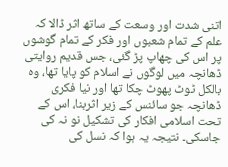اتنی شدت اور وسعت کے ساتھ اثر ڈالا کہ علم کے تمام شعبوں اور فکر کے تمام گوشوں پر اس کی چھاپ پڑ گئی، جس قدیم روایتی ڈھانچہ میں لوگوں نے اسلام کو پایا تھا، وہ بالکل ٹوٹ پھوٹ چکا تھا اور نیا فکری ڈھانچہ جو سائنس کے زیر اثربنا، اس کے تحت اسلامی افکار کی تشکیل نو نہ کی جاسکی۔ نتیجہ یہ ہوا کہ نسل کی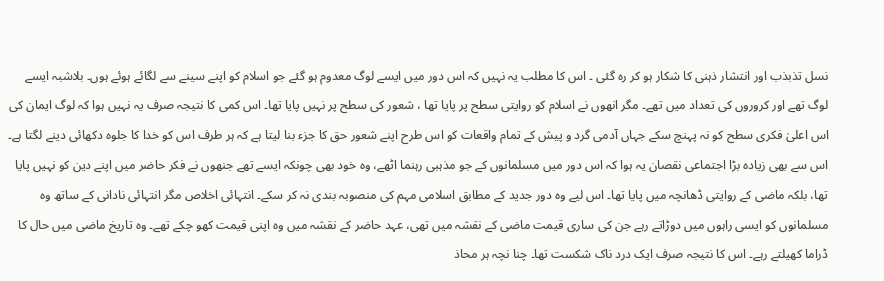نسل تذبذب اور انتشار ذہنی کا شکار ہو کر رہ گئی ۔ اس کا مطلب یہ نہیں کہ اس دور میں ایسے لوگ معدوم ہو گئے جو اسلام کو اپنے سینے سے لگائے ہوئے ہوں۔ بلاشبہ ایسے لوگ تھے اور کروروں کی تعداد میں تھے۔ مگر انھوں نے اسلام کو روایتی سطح پر پایا تھا ، شعور کی سطح پر نہیں پایا تھا۔ اس کمی کا نتیجہ صرف یہ نہیں ہوا کہ لوگ ایمان کی اس اعلیٰ فکری سطح کو نہ پہنچ سکے جہاں آدمی گرد و پیش کے تمام واقعات کو اس طرح اپنے شعور حق کا جزء بنا لیتا ہے کہ ہر طرف اس کو خدا کا جلوہ دکھائی دینے لگتا ہے۔ اس سے بھی زیادہ بڑا اجتماعی نقصان یہ ہوا کہ اس دور میں مسلمانوں کے جو مذہبی رہنما اٹھے، وہ خود بھی چونکہ ایسے تھے جنھوں نے فکر حاضر میں اپنے دین کو نہیں پایا تھا، بلکہ ماضی کے روایتی ڈھانچہ میں پایا تھا۔ اس لیے وہ دور جدید کے مطابق اسلامی مہم کی منصوبہ بندی نہ کر سکے۔ انتہائی اخلاص مگر انتہائی نادانی کے ساتھ وہ مسلمانوں کو ایسی راہوں میں دوڑاتے رہے جن کی ساری قیمت ماضی کے نقشہ میں تھی، عہد حاضر کے نقشہ میں وہ اپنی قیمت کھو چکے تھے۔ وہ تاریخ ماضی میں حال کا ڈراما کھیلتے رہے۔ اس کا نتیجہ صرف ایک درد ناک شکست تھا۔ چنا نچہ ہر محاذ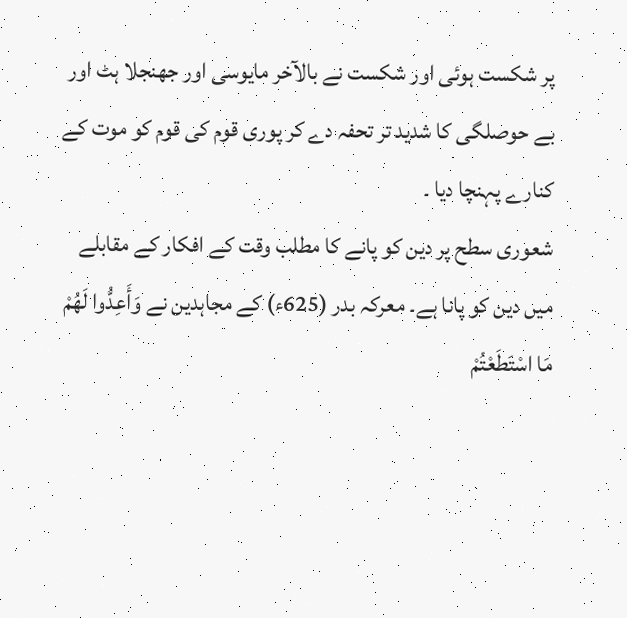پر شکست ہوئی اور شکست نے بالآخر مایوسی اور جھنجلا ہٹ اور بے حوصلگی کا شدید تر تحفہ دے کر پوری قوم کی قوم کو موت کے کنارے پہنچا دیا ۔
شعوری سطح پر دین کو پانے کا مطلب وقت کے افکار کے مقابلے میں دین کو پانا ہے۔ معرکہ بدر (625ء) کے مجاہدین نے وَأَعِدُّوا لَهُمْ مَا اسْتَطَعْتُمْ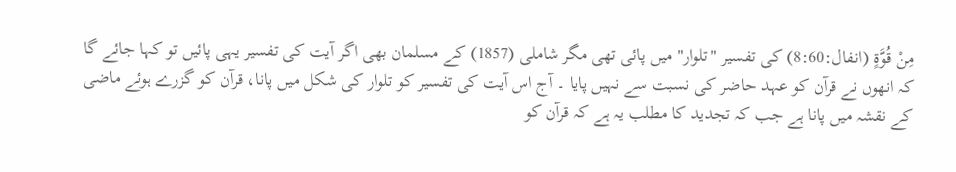مِنْ قُوَّةٍ (انفال:8:60) کی تفسیر "تلوار" میں پائی تھی مگر شاملی (1857) کے مسلمان بھی اگر آیت کی تفسیر یہی پائیں تو کہا جائے گا کہ انھوں نے قرآن کو عہد حاضر کی نسبت سے نہیں پایا ۔ آج اس آیت کی تفسیر کو تلوار کی شکل میں پانا، قرآن کو گزرے ہوئے ماضی کے نقشہ میں پانا ہے جب کہ تجدید کا مطلب یہ ہے کہ قرآن کو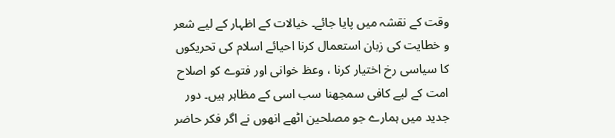وقت کے نقشہ میں پایا جائے۔ خیالات کے اظہار کے لیے شعر و خطایت کی زبان استعمال کرنا احیائے اسلام کی تحریکوں کا سیاسی رخ اختیار کرنا ، وعظ خوانی اور فتوے کو اصلاح امت کے لیے کافی سمجھنا سب اسی کے مظاہر ہیں۔ دور جدید میں ہمارے جو مصلحین اٹھے انھوں نے اگر فکر حاضر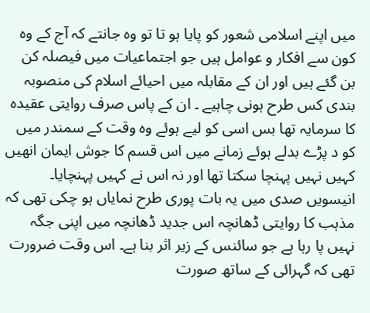میں اپنے اسلامی شعور کو پایا ہو تا تو وہ جانتے کہ آج کے وہ کون سے افکار و عوامل ہیں جو اجتماعیات میں فیصلہ کن بن گئے ہیں اور ان کے مقابلہ میں احیائے اسلام کی منصوبہ بندی کس طرح ہونی چاہیے ۔ ان کے پاس صرف روایتی عقیدہ کا سرمایہ تھا بس اسی کو لیے ہوئے وہ وقت کے سمندر میں کو د پڑے بدلے ہوئے زمانے میں اس قسم کا جوش ایمان انھیں کہیں نہیں پہنچا سکتا تھا اور نہ اس نے کہیں پہنچایا۔
انیسویں صدی میں یہ بات پوری طرح نمایاں ہو چکی تھی کہ مذہب کا روایتی ڈھانچہ اس جدید ڈھانچہ میں اپنی جگہ نہیں پا رہا ہے جو سائنس کے زیر اثر بنا ہے۔ اس وقت ضرورت تھی کہ گہرائی کے ساتھ صورت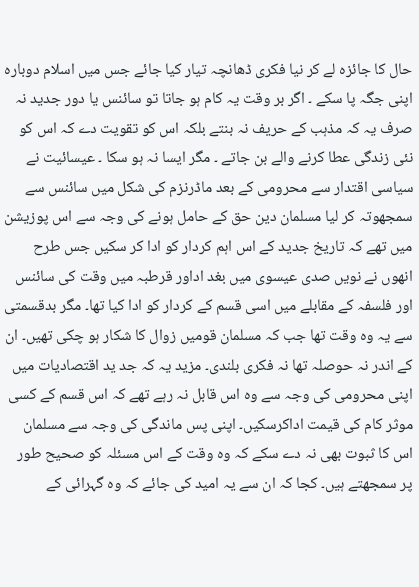حال کا جائزہ لے کر نیا فکری ڈھانچہ تیار کیا جائے جس میں اسلام دوبارہ اپنی جگہ پا سکے ۔ اگر بر وقت یہ کام ہو جاتا تو سائنس یا دور جدید نہ صرف یہ کہ مذہب کے حریف نہ بنتے بلکہ اس کو تقویت دے کہ اس کو نئی زندگی عطا کرنے والے بن جاتے ۔ مگر ایسا نہ ہو سکا ۔ عیسائیت نے سیاسی اقتدار سے محرومی کے بعد ماڈرنزم کی شکل میں سائنس سے سمجھوتہ کر لیا مسلمان دین حق کے حامل ہونے کی وجہ سے اس پوزیشن میں تھے کہ تاریخ جدید کے اس اہم کردار کو ادا کر سکیں جس طرح انھوں نے نویں صدی عیسوی میں بغد اداور قرطبہ میں وقت کی سائنس اور فلسفہ کے مقابلے میں اسی قسم کے کردار کو ادا کیا تھا۔ مگر بدقسمتی سے یہ وہ وقت تھا جب کہ مسلمان قومیں زوال کا شکار ہو چکی تھیں۔ ان کے اندر نہ حوصلہ تھا نہ فکری بلندی۔ مزید یہ کہ جد ید اقتصادیات میں اپنی محرومی کی وجہ سے وہ اس قابل نہ رہے تھے کہ اس قسم کے کسی موثر کام کی قیمت اداکرسکیں۔ اپنی پس ماندگی کی وجہ سے مسلمان اس کا ثبوت بھی نہ دے سکے کہ وہ وقت کے اس مسئلہ کو صحیح طور پر سمجھتے ہیں۔ کجا کہ ان سے یہ امید کی جائے کہ وہ گہرائی کے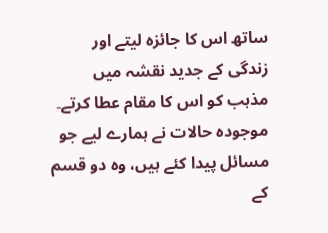ساتھ اس کا جائزہ لیتے اور زندگی کے جدید نقشہ میں مذہب کو اس کا مقام عطا کرتے۔
موجودہ حالات نے ہمارے لیے جو مسائل پیدا کئے ہیں، وہ دو قسم کے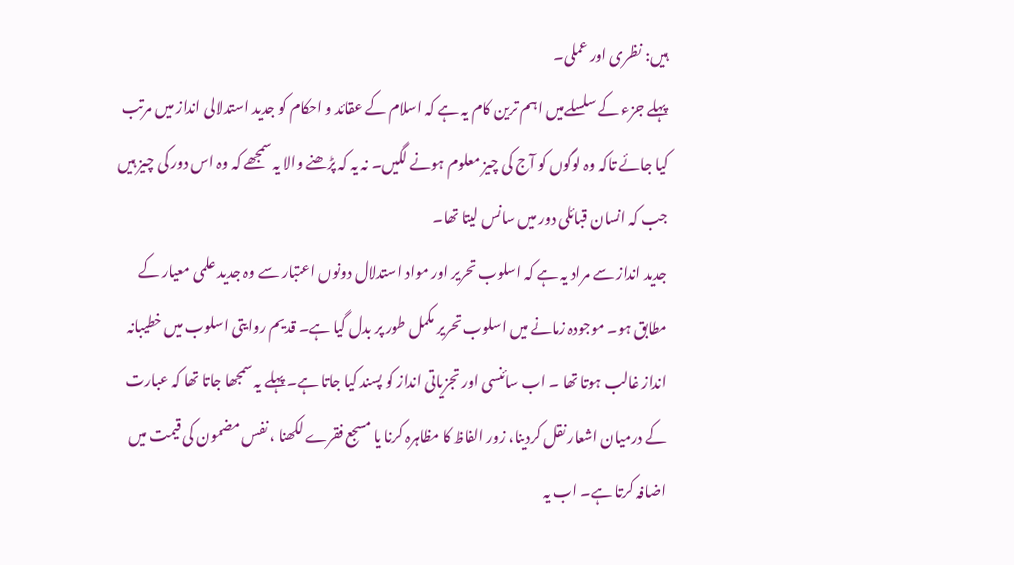ہیں: نظری اور عملی۔
پہلے جزء کے سلسلےمیں اہم ترین کام یہ ہے کہ اسلام کے عقائد و احکام کو جدید استدلالی انداز میں مرتب کیا جائے تاکہ وہ لوگوں کو آج کی چیز معلوم ہونے لگیں۔ نہ یہ کہ پڑھنے والا یہ سمجھے کہ وہ اس دور کی چیز ہیں جب کہ انسان قبائلی دور میں سانس لیتا تھا۔
جدید انداز سے مراد یہ ہے کہ اسلوب تحریر اور مواد استدلال دونوں اعتبار سے وہ جدید علمی معیار کے مطابق ہو۔ موجودہ زمانے میں اسلوب تحریر مکمل طور پر بدل گیا ہے۔ قدیم روایتی اسلوب میں خطیبانہ انداز غالب ہوتا تھا ۔ اب سائنسی اور تجزیاتی انداز کو پسند کیا جاتا ہے۔ پہلے یہ سمجھا جاتا تھا کہ عبارت کے درمیان اشعار نقل کردینا، زور الفاظ کا مظاہرہ کرنا یا مسجع فقرے لکھنا ، نفس مضمون کی قیمت میں اضافہ کرتا ہے۔ اب یہ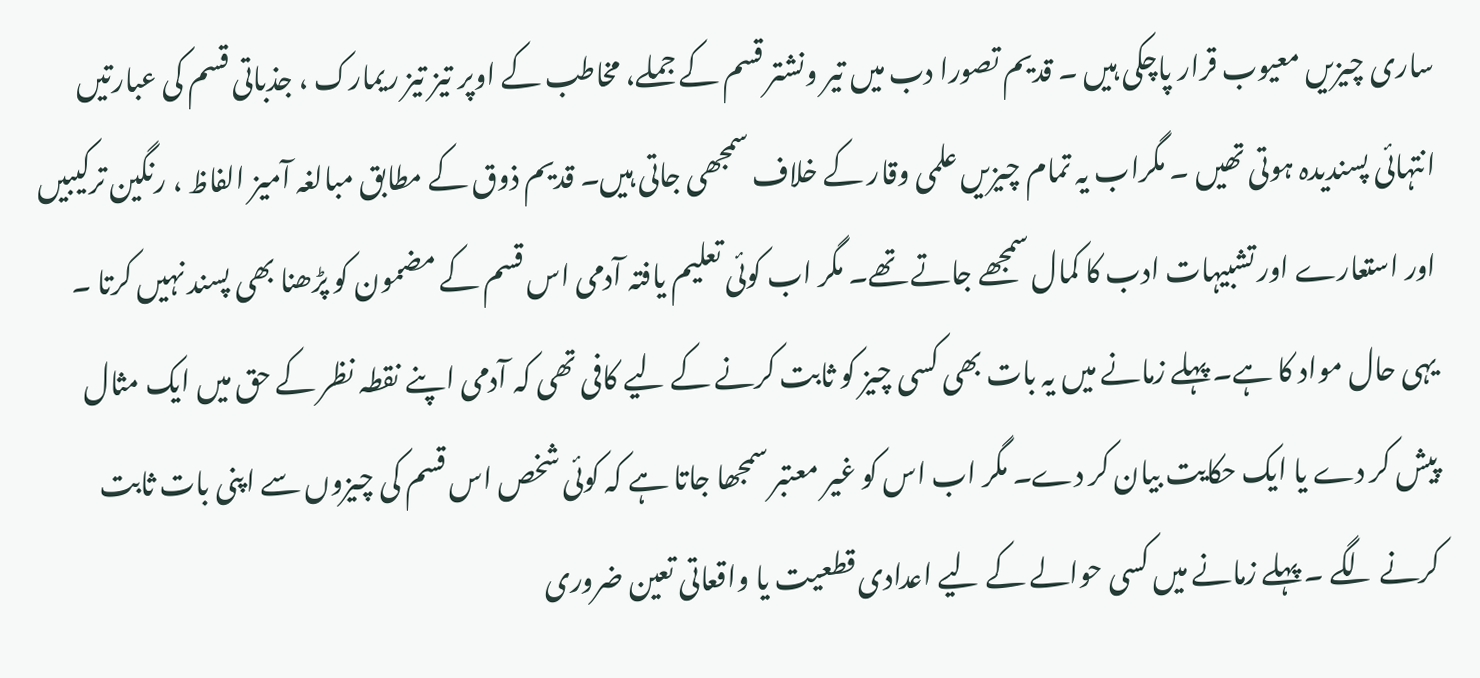ساری چیزیں معیوب قرار پاچکی ہیں ۔ قدیم تصورا دب میں تیر ونشتر قسم کے جملے، مخاطب کے اوپر تیز تیز ریمارک ، جذباتی قسم کی عبارتیں انتہائی پسندیدہ ہوتی تھیں ۔ مگراب یہ تمام چیزیں علمی وقار کے خلاف سمجھی جاتی ہیں۔ قدیم ذوق کے مطابق مبالغہ آمیز الفاظ ، رنگین ترکیبیں اور استعارے اور تشبیہات ادب کا کمال سمجھے جاتے تھے۔ مگر اب کوئی تعلیم یافتہ آدمی اس قسم کے مضمون کو پڑھنا بھی پسند نہیں کرتا ۔
یہی حال مواد کا ہے۔ پہلے زمانے میں یہ بات بھی کسی چیز کو ثابت کرنے کے لیے کافی تھی کہ آدمی اپنے نقطہ نظر کے حق میں ایک مثال پیش کر دے یا ایک حکایت بیان کر دے۔ مگر اب اس کو غیر معتبر سمجھا جاتا ہے کہ کوئی شخص اس قسم کی چیزوں سے اپنی بات ثابت کرنے لگے ۔ پہلے زمانے میں کسی حوالے کے لیے اعدادی قطعیت یا واقعاتی تعین ضروری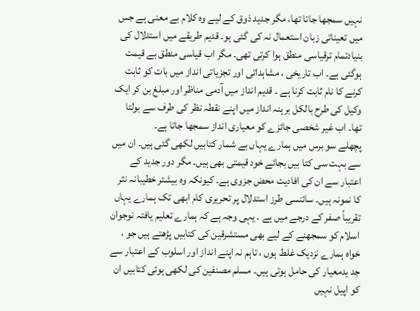نہیں سمجھا جاتا تھا، مگر جدید ذوق کے لیے وہ کلام بے معنی ہے جس میں تعیناتی زبان استعمال نہ کی گئی ہو۔ قدیم طریقے میں استدلال کی بنیادتمام ترقیاسی منطق ہوا کرتی تھی۔ مگر اب قیاسی منطق بے قیمت ہوگئی ہے۔ اب تاریخی ، مشاہداتی اور تجزیاتی انداز میں بات کو ثابت کرنے کا نام ثابت کرنا ہے ۔ قدیم انداز میں آدمی مناظر اور مبلغ بن کر ایک وکیل کی طرح بالکل برہنہ انداز میں اپنے نقطہ نظر کی طرف سے بولتا تھا۔ اب غیر شخصی جائزے کو معیاری انداز سمجھا جاتا ہے۔
پچھلے سو برس میں ہمارے یہاں بے شمار کتابیں لکھی گئی ہیں۔ ان میں سے بہت سی کتا بیں بجائے خود قیمتی بھی ہیں۔ مگر دور جدید کے اعتبار سے ان کی افادیت محض جزوی ہے۔ کیونکہ وہ بیشتر خطیبانہ نثر کا نمونہ ہیں۔ سائنسی طرز استدلال پر تحریری کام ابھی تک ہمارے یہاں تقریباً صفر کے درجے میں ہے ۔ یہی وجہ ہے کہ ہمارے تعلیم یافتہ نوجوان اسلام کو سمجھنے کے لیے بھی مستشرقین کی کتابیں پڑھتے ہیں جو ، خواہ ہمارے نزدیک غلط ہوں ، تاہم نہ اپنے انداز اور اسلوب کے اعتبار سے جد یدمعیار کی حامل ہوتی ہیں۔ مسلم مصنفین کی لکھی ہوئی کتابیں ان کو اپیل نہیں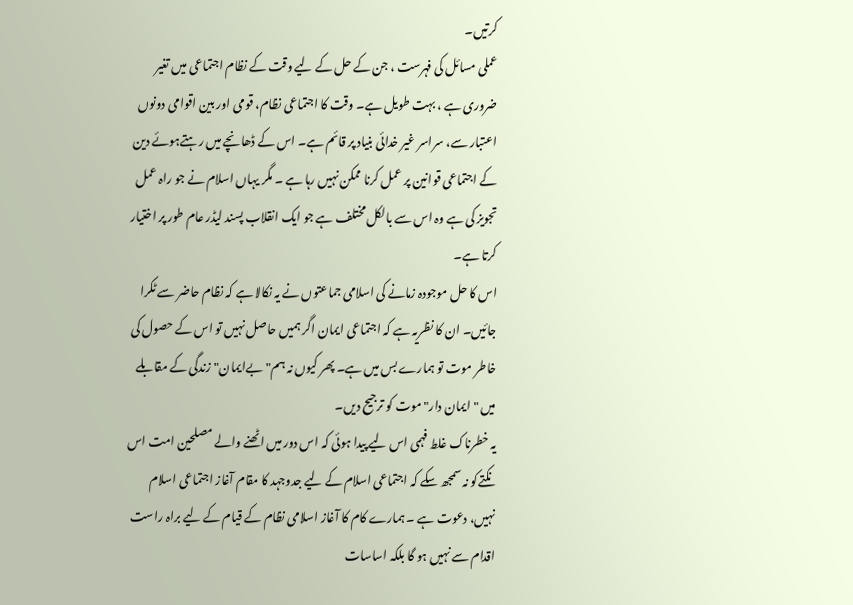کرتیں۔
عملی مسائل کی فہرست ، جن کے حل کے لیے وقت کے نظام اجتماعی میں تغیر ضروری ہے ، بہت طویل ہے۔ وقت کا اجتماعی نظام، قومی اور بین اقوامی دونوں اعتبار سے، سراسر غیر خدائی بنیاد پر قائم ہے۔ اس کے ڈھانچے میں رہتےہوئے دین کے اجتماعی قوانین پر عمل کرنا ممکن نہیں رہا ہے ۔ مگر یہاں اسلام نے جو راہ عمل تجویز کی ہے وہ اس سے بالکل مختلف ہے جو ایک انقلاب پسند لیڈر عام طور پر اختیار کرتا ہے۔
اس کا حل موجودہ زمانے کی اسلامی جماعتوں نے یہ نکالا ہے کہ نظام حاضر سے ٹکرا جائیں۔ ان کا نظریہ ہے کہ اجتماعی ایمان اگر ہمیں حاصل نہیں تو اس کے حصول کی خاطر موت تو ہمارے بس میں ہے۔ پھر کیوں نہ ہم"بےایمان"زندگی کے مقابلے میں " ایمان دار" موت کو ترجیح دیں۔
یہ خطرناک غلط فہمی اس لیے پیدا ہوئی کہ اس دور میں اٹھنے والے مصلحین امت اس نکتےکو نہ سمجھ سکے کہ اجتماعی اسلام کے لیے جدوجہد کا مقام آغاز اجتماعی اسلام نہیں، دعوت ہے ۔ ہمارے کام کا آغاز اسلامی نظام کے قیام کے لیے براہ راست اقدام سے نہیں ہو گا بلکہ اساسات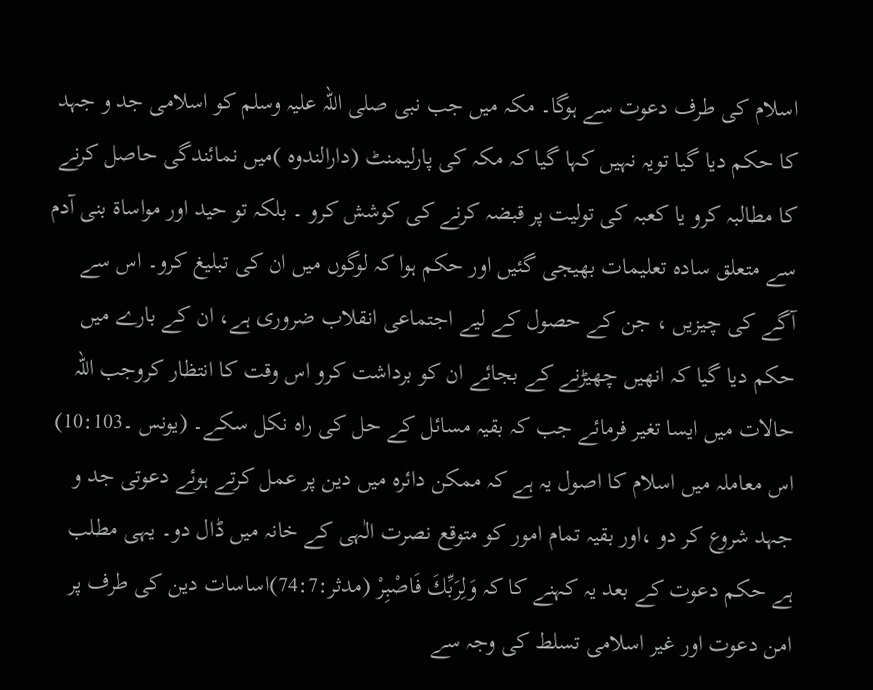اسلام کی طرف دعوت سے ہوگا۔ مکہ میں جب نبی صلی اللہ علیہ وسلم کو اسلامی جد و جہد کا حکم دیا گیا تویہ نہیں کہا گیا کہ مکہ کی پارلیمنٹ (دارالندوہ )میں نمائندگی حاصل کرنے کا مطالبہ کرو یا کعبہ کی تولیت پر قبضہ کرنے کی کوشش کرو ۔ بلکہ تو حید اور مواساة بنی آدم سے متعلق سادہ تعلیمات بھیجی گئیں اور حکم ہوا کہ لوگوں میں ان کی تبلیغ کرو۔ اس سے آگے کی چیزیں ، جن کے حصول کے لیے اجتماعی انقلاب ضروری ہے، ان کے بارے میں حکم دیا گیا کہ انھیں چھیڑنے کے بجائے ان کو برداشت کرو اس وقت کا انتظار کروجب اللہ حالات میں ایسا تغیر فرمائے جب کہ بقیہ مسائل کے حل کی راہ نکل سکے۔ (یونس ۔10:103) اس معاملہ میں اسلام کا اصول یہ ہے کہ ممکن دائرہ میں دین پر عمل کرتے ہوئے دعوتی جد و جہد شروع کر دو ،اور بقیہ تمام امور کو متوقع نصرت الٰہی کے خانہ میں ڈال دو۔ یہی مطلب ہے حکم دعوت کے بعد یہ کہنے کا کہ وَلِرَبِّكَ فَاصْبِرْ (مدثر:74:7)اساسات دین کی طرف پر امن دعوت اور غیر اسلامی تسلط کی وجہ سے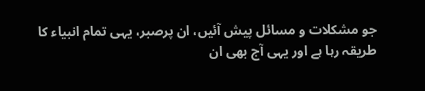جو مشکلات و مسائل پیش آئیں، ان پرصبر، یہی تمام انبیاء کا طریقہ رہا ہے اور یہی آج بھی ان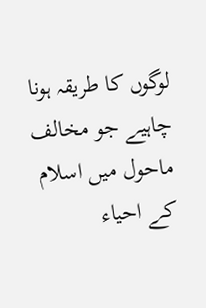لوگوں کا طریقہ ہونا چاہیے جو مخالف ماحول میں اسلام کے احیاء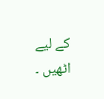کے لیے اٹھیں ۔